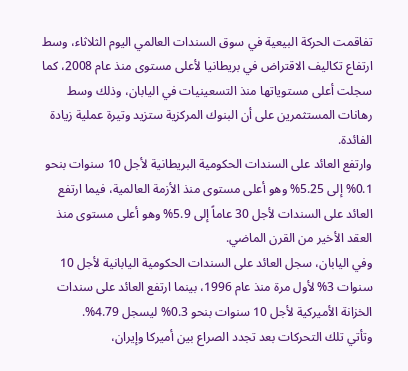تفاقمت الحركة البيعية في سوق السندات العالمي اليوم الثلاثاء، وسط ارتفاع تكاليف الاقتراض في بريطانيا لأعلى مستوى منذ عام 2008، كما سجلت أعلى مستوياتها منذ التسعينيات في اليابان، وذلك وسط رهانات المستثمرين على أن البنوك المركزية ستزيد وتيرة عملية زيادة الفائدة.
وارتفع العائد على السندات الحكومية البريطانية لأجل 10 سنوات بنحو 0.1% إلى 5.25% وهو أعلى مستوى منذ الأزمة العالمية، فيما ارتفع العائد على السندات لأجل 30 عاماً إلى 5.9% وهو أعلى مستوى منذ العقد الأخير من القرن الماضي.
وفي اليابان، سجل العائد على السندات الحكومية اليابانية لأجل 10 سنوات 3% لأول مرة منذ عام 1996، بينما ارتفع العائد على سندات الخزانة الأميركية لأجل 10 سنوات بنحو 0.3% ليسجل 4.79%.
وتأتي تلك التحركات بعد تجدد الصراع بين أميركا وإيران،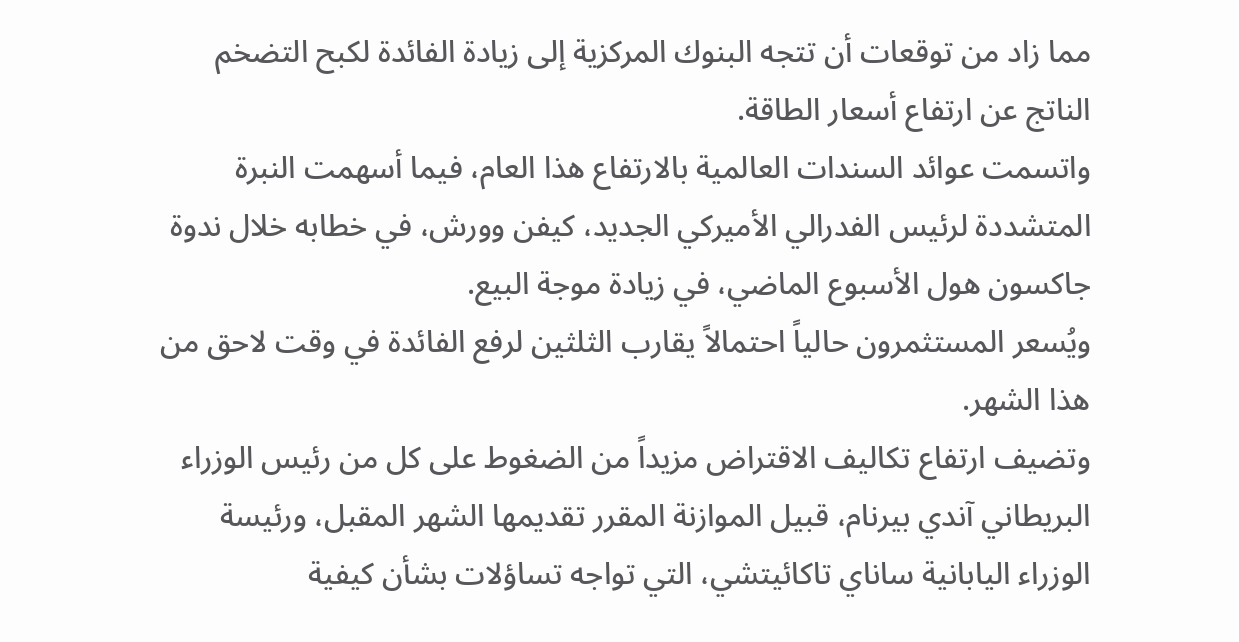مما زاد من توقعات أن تتجه البنوك المركزية إلى زيادة الفائدة لكبح التضخم الناتج عن ارتفاع أسعار الطاقة.
واتسمت عوائد السندات العالمية بالارتفاع هذا العام، فيما أسهمت النبرة المتشددة لرئيس الفدرالي الأميركي الجديد، كيفن وورش، في خطابه خلال ندوة جاكسون هول الأسبوع الماضي، في زيادة موجة البيع.
ويُسعر المستثمرون حالياً احتمالاً يقارب الثلثين لرفع الفائدة في وقت لاحق من هذا الشهر.
وتضيف ارتفاع تكاليف الاقتراض مزيداً من الضغوط على كل من رئيس الوزراء البريطاني آندي بيرنام، قبيل الموازنة المقرر تقديمها الشهر المقبل، ورئيسة الوزراء اليابانية ساناي تاكائيتشي، التي تواجه تساؤلات بشأن كيفية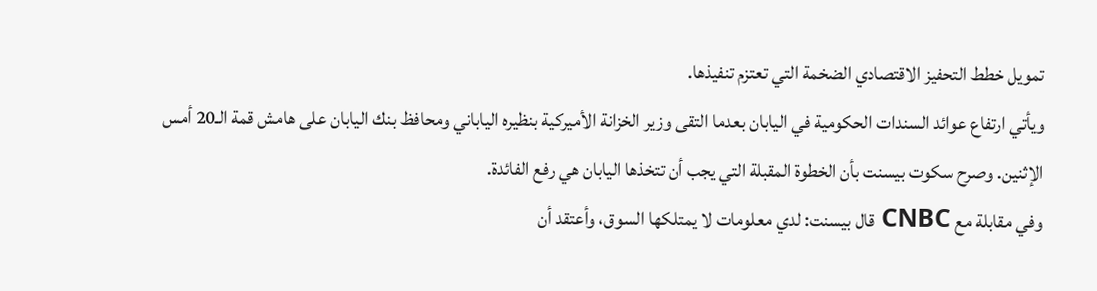تمويل خطط التحفيز الاقتصادي الضخمة التي تعتزم تنفيذها.
ويأتي ارتفاع عوائد السندات الحكومية في اليابان بعدما التقى وزير الخزانة الأميركية بنظيره الياباني ومحافظ بنك اليابان على هامش قمة الـ20 أمس الإثنين. وصرح سكوت بيسنت بأن الخطوة المقبلة التي يجب أن تتخذها اليابان هي رفع الفائدة.
وفي مقابلة مع CNBC قال بيسنت: لدي معلومات لا يمتلكها السوق، وأعتقد أن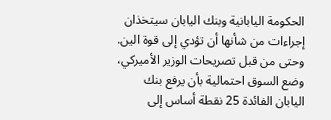الحكومة اليابانية وبنك اليابان سيتخذان إجراءات من شأنها أن تؤدي إلى قوة الين.
وحتى من قبل تصريحات الوزير الأميركي، وضع السوق احتمالية بأن يرفع بنك اليابان الفائدة 25 نقطة أساس إلى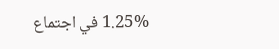1.25% في اجتماع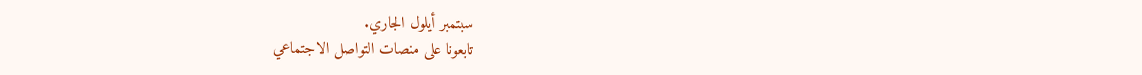سبتمبر أيلول الجاري.
تابعونا على منصات التواصل الاجتماعي